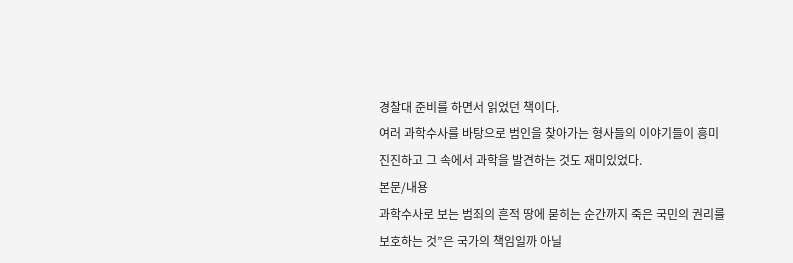경찰대 준비를 하면서 읽었던 책이다.
여러 과학수사를 바탕으로 범인을 찾아가는 형사들의 이야기들이 흥미진진하고 그 속에서 과학을 발견하는 것도 재미있었다.
본문/내용
과학수사로 보는 범죄의 흔적 땅에 묻히는 순간까지 죽은 국민의 권리를 보호하는 것”은 국가의 책임일까 아닐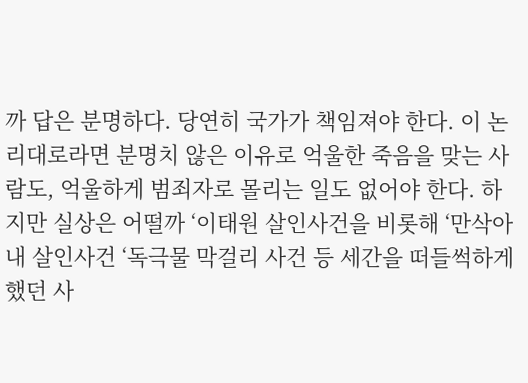까 답은 분명하다. 당연히 국가가 책임져야 한다. 이 논리대로라면 분명치 않은 이유로 억울한 죽음을 맞는 사람도, 억울하게 범죄자로 몰리는 일도 없어야 한다. 하지만 실상은 어떨까 ‘이태원 살인사건을 비롯해 ‘만삭아내 살인사건 ‘독극물 막걸리 사건 등 세간을 떠들썩하게 했던 사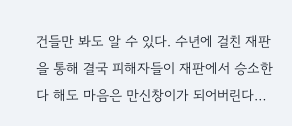건들만 봐도 알 수 있다. 수년에 걸친 재판을 통해 결국 피해자들이 재판에서 승소한다 해도 마음은 만신창이가 되어버린다…